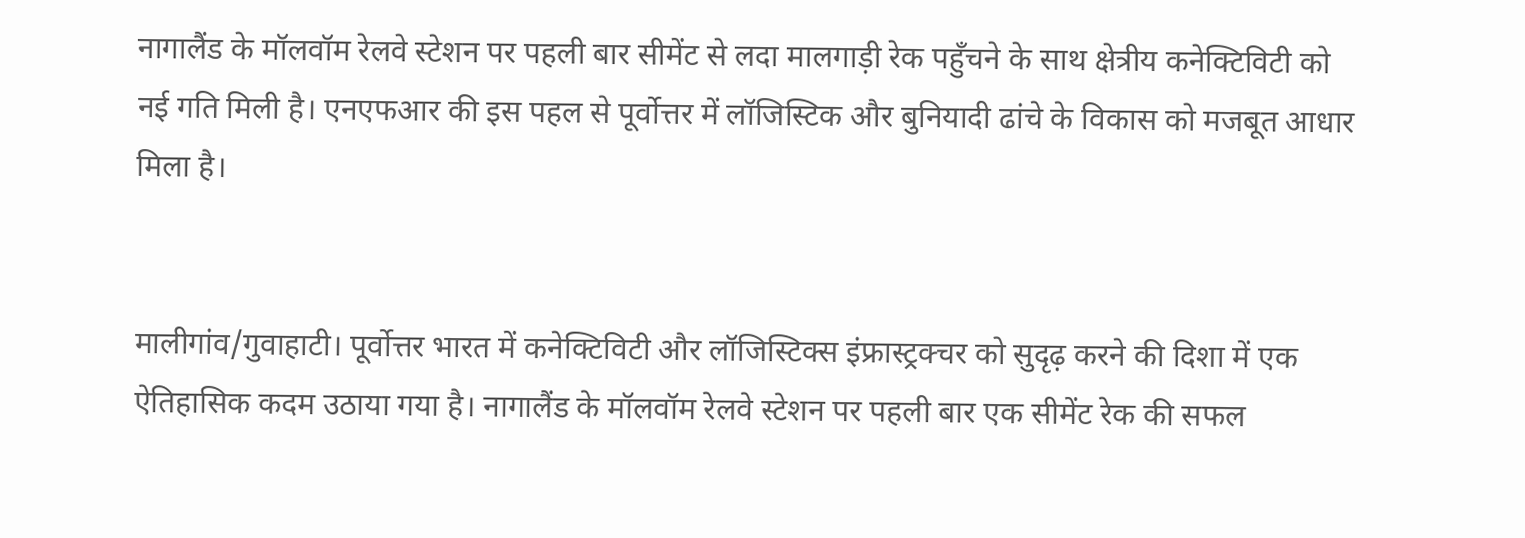नागालैंड के मॉलवॉम रेलवे स्टेशन पर पहली बार सीमेंट से लदा मालगाड़ी रेक पहुँचने के साथ क्षेत्रीय कनेक्टिविटी को नई गति मिली है। एनएफआर की इस पहल से पूर्वोत्तर में लॉजिस्टिक और बुनियादी ढांचे के विकास को मजबूत आधार मिला है।


मालीगांव/गुवाहाटी। पूर्वोत्तर भारत में कनेक्टिविटी और लॉजिस्टिक्स इंफ्रास्ट्रक्चर को सुदृढ़ करने की दिशा में एक ऐतिहासिक कदम उठाया गया है। नागालैंड के मॉलवॉम रेलवे स्टेशन पर पहली बार एक सीमेंट रेक की सफल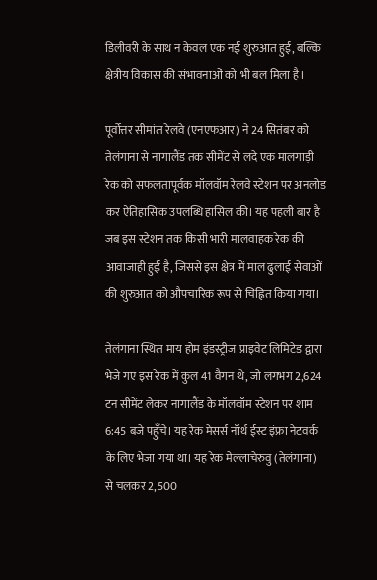डिलीवरी के साथ न केवल एक नई शुरुआत हुई, बल्कि क्षेत्रीय विकास की संभावनाओं को भी बल मिला है।

पूर्वोत्तर सीमांत रेलवे (एनएफआर) ने 24 सितंबर को तेलंगाना से नागालैंड तक सीमेंट से लदे एक मालगाड़ी रेक को सफलतापूर्वक मॉलवॉम रेलवे स्टेशन पर अनलोड कर ऐतिहासिक उपलब्धि हासिल की। यह पहली बार है जब इस स्टेशन तक किसी भारी मालवाहक रेक की आवाजाही हुई है, जिससे इस क्षेत्र में माल ढुलाई सेवाओं की शुरुआत को औपचारिक रूप से चिह्नित किया गया।

तेलंगाना स्थित माय होम इंडस्ट्रीज प्राइवेट लिमिटेड द्वारा भेजे गए इस रेक में कुल 41 वैगन थे, जो लगभग 2,624 टन सीमेंट लेकर नागालैंड के मॉलवॉम स्टेशन पर शाम 6:45 बजे पहुँचे। यह रेक मेसर्स नॉर्थ ईस्ट इंफ्रा नेटवर्क के लिए भेजा गया था। यह रेक मेल्लाचेरुवु (तेलंगाना) से चलकर 2,500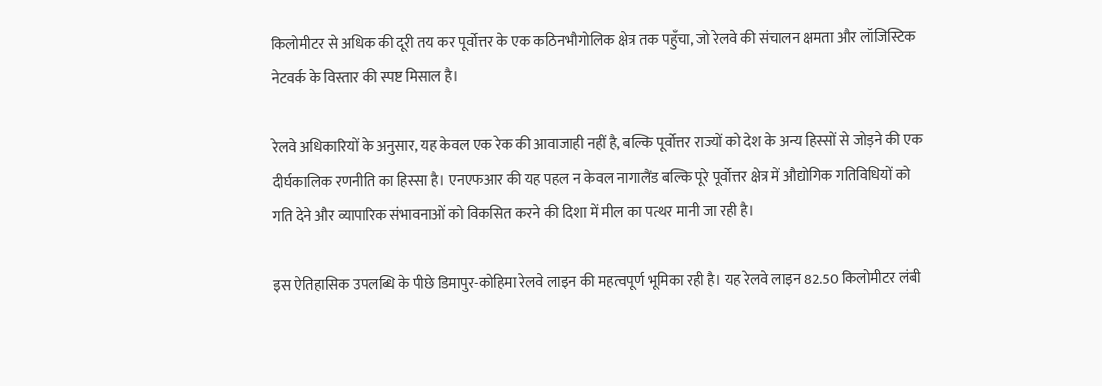किलोमीटर से अधिक की दूरी तय कर पूर्वोत्तर के एक कठिनभौगोलिक क्षेत्र तक पहुँचा, जो रेलवे की संचालन क्षमता और लॉजिस्टिक नेटवर्क के विस्तार की स्पष्ट मिसाल है।

रेलवे अधिकारियों के अनुसार, यह केवल एक रेक की आवाजाही नहीं है, बल्कि पूर्वोत्तर राज्यों को देश के अन्य हिस्सों से जोड़ने की एक दीर्घकालिक रणनीति का हिस्सा है। एनएफआर की यह पहल न केवल नागालैंड बल्कि पूरे पूर्वोत्तर क्षेत्र में औद्योगिक गतिविधियों को गति देने और व्यापारिक संभावनाओं को विकसित करने की दिशा में मील का पत्थर मानी जा रही है।

इस ऐतिहासिक उपलब्धि के पीछे डिमापुर-कोहिमा रेलवे लाइन की महत्वपूर्ण भूमिका रही है। यह रेलवे लाइन 82.50 किलोमीटर लंबी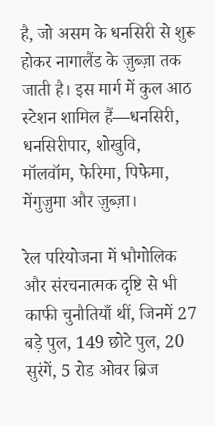है, जो असम के धनसिरी से शुरू होकर नागालैंड के ज़ुब्ज़ा तक जाती है। इस मार्ग में कुल आठ स्टेशन शामिल हैं—धनसिरी, धनसिरीपार, शोखुवि, मॉलवॉम, फेरिमा, पिफेमा, मेंगुज़ुमा और ज़ुब्ज़ा।

रेल परियोजना में भौगोलिक और संरचनात्मक दृष्टि से भी काफी चुनौतियाँ थीं, जिनमें 27 बड़े पुल, 149 छोटे पुल, 20 सुरंगें, 5 रोड ओवर ब्रिज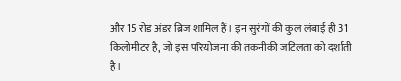और 15 रोड अंडर ब्रिज शामिल हैं। इन सुरंगों की कुल लंबाई ही 31 किलोमीटर है, जो इस परियोजना की तकनीकी जटिलता को दर्शाती है।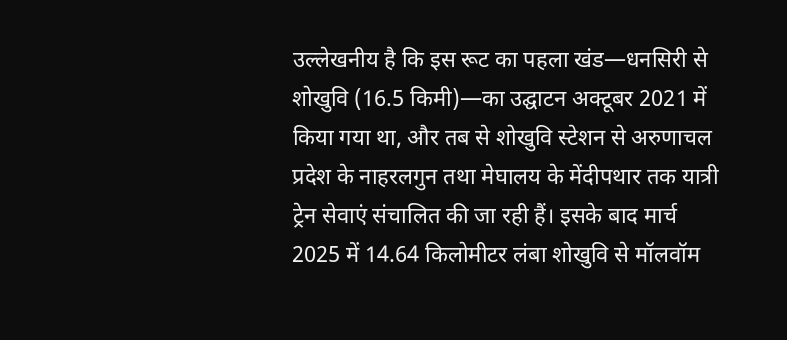उल्लेखनीय है कि इस रूट का पहला खंड—धनसिरी से शोखुवि (16.5 किमी)—का उद्घाटन अक्टूबर 2021 में किया गया था, और तब से शोखुवि स्टेशन से अरुणाचल प्रदेश के नाहरलगुन तथा मेघालय के मेंदीपथार तक यात्री ट्रेन सेवाएं संचालित की जा रही हैं। इसके बाद मार्च 2025 में 14.64 किलोमीटर लंबा शोखुवि से मॉलवॉम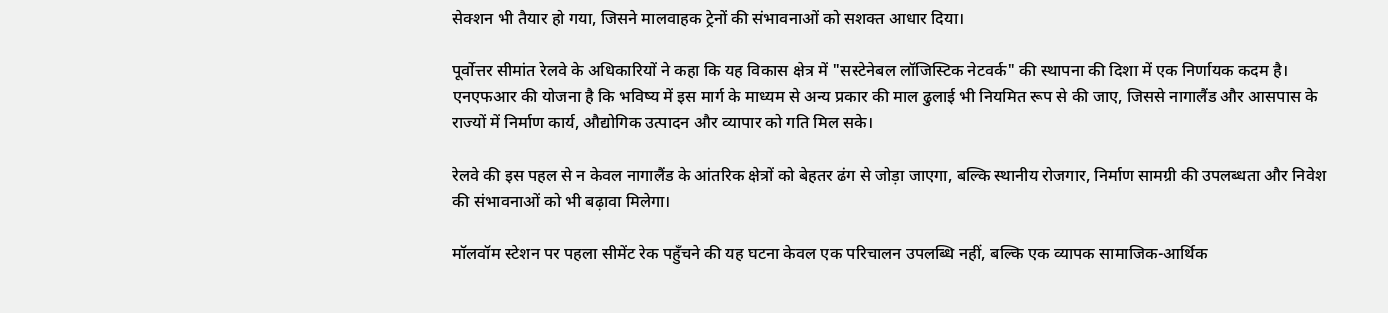सेक्शन भी तैयार हो गया, जिसने मालवाहक ट्रेनों की संभावनाओं को सशक्त आधार दिया।

पूर्वोत्तर सीमांत रेलवे के अधिकारियों ने कहा कि यह विकास क्षेत्र में "सस्टेनेबल लॉजिस्टिक नेटवर्क" की स्थापना की दिशा में एक निर्णायक कदम है। एनएफआर की योजना है कि भविष्य में इस मार्ग के माध्यम से अन्य प्रकार की माल ढुलाई भी नियमित रूप से की जाए, जिससे नागालैंड और आसपास के राज्यों में निर्माण कार्य, औद्योगिक उत्पादन और व्यापार को गति मिल सके।

रेलवे की इस पहल से न केवल नागालैंड के आंतरिक क्षेत्रों को बेहतर ढंग से जोड़ा जाएगा, बल्कि स्थानीय रोजगार, निर्माण सामग्री की उपलब्धता और निवेश की संभावनाओं को भी बढ़ावा मिलेगा।

मॉलवॉम स्टेशन पर पहला सीमेंट रेक पहुँचने की यह घटना केवल एक परिचालन उपलब्धि नहीं, बल्कि एक व्यापक सामाजिक-आर्थिक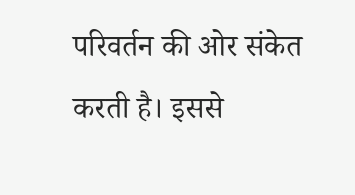परिवर्तन की ओर संकेत करती है। इससे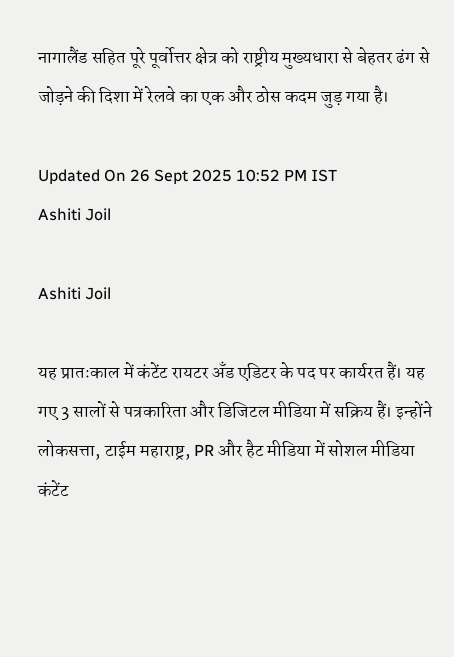नागालैंड सहित पूरे पूर्वोत्तर क्षेत्र को राष्ट्रीय मुख्यधारा से बेहतर ढंग से जोड़ने की दिशा में रेलवे का एक और ठोस कदम जुड़ गया है।

Updated On 26 Sept 2025 10:52 PM IST
Ashiti Joil

Ashiti Joil

यह प्रातःकाल में कंटेंट रायटर अँड एडिटर के पद पर कार्यरत हैं। यह गए 3 सालों से पत्रकारिता और डिजिटल मीडिया में सक्रिय हैं। इन्होंने लोकसत्ता, टाईम महाराष्ट्र, PR और हैट मीडिया में सोशल मीडिया कंटेंट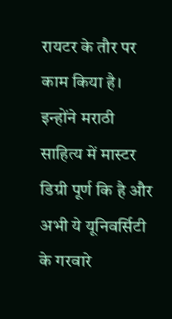रायटर के तौर पर काम किया है। इन्होंने मराठी साहित्य में मास्टर डिग्री पूर्ण कि है और अभी ये यूनिवर्सिटी के गरवारे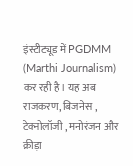इंस्टीट्यूड में PGDMM (Marthi Journalism) कर रही है। यह अब राजकरण, बिजनेस , टेक्नोलॉजी , मनोरंजन और क्रीड़ा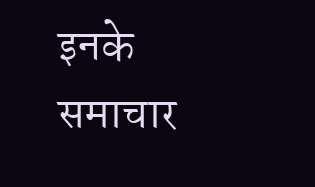इनके समाचार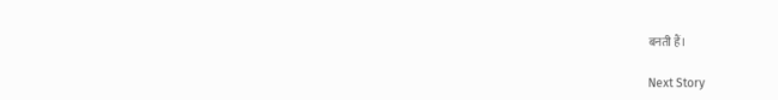बनती हैं।

Next Story